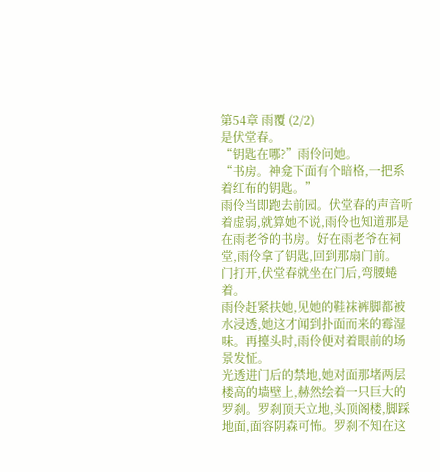第54章 雨覆 (2/2)
是伏堂春。
“钥匙在哪?”雨伶问她。
“书房。神龛下面有个暗格,一把系着红布的钥匙。”
雨伶当即跑去前园。伏堂春的声音听着虚弱,就算她不说,雨伶也知道那是在雨老爷的书房。好在雨老爷在祠堂,雨伶拿了钥匙,回到那扇门前。
门打开,伏堂春就坐在门后,弯腰蜷着。
雨伶赶紧扶她,见她的鞋袜裤脚都被水浸透,她这才闻到扑面而来的霉湿味。再擡头时,雨伶便对着眼前的场景发怔。
光透进门后的禁地,她对面那堵两层楼高的墙壁上,赫然绘着一只巨大的罗刹。罗刹顶天立地,头顶阁楼,脚踩地面,面容阴森可怖。罗刹不知在这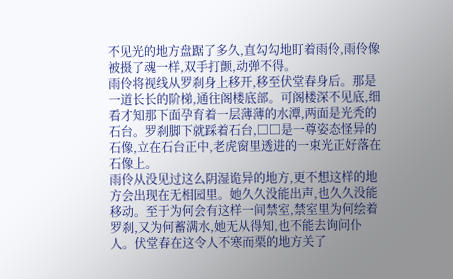不见光的地方盘踞了多久,直勾勾地盯着雨伶,雨伶像被摄了魂一样,双手打颤,动弹不得。
雨伶将视线从罗刹身上移开,移至伏堂春身后。那是一道长长的阶梯,通往阁楼底部。可阁楼深不见底,细看才知那下面孕育着一层薄薄的水潭,两面是光秃的石台。罗刹脚下就踩着石台,□□是一尊姿态怪异的石像,立在石台正中,老虎窗里透进的一束光正好落在石像上。
雨伶从没见过这么阴湿诡异的地方,更不想这样的地方会出现在无相园里。她久久没能出声,也久久没能移动。至于为何会有这样一间禁室,禁室里为何绘着罗刹,又为何蓄满水,她无从得知,也不能去询问仆人。伏堂春在这令人不寒而栗的地方关了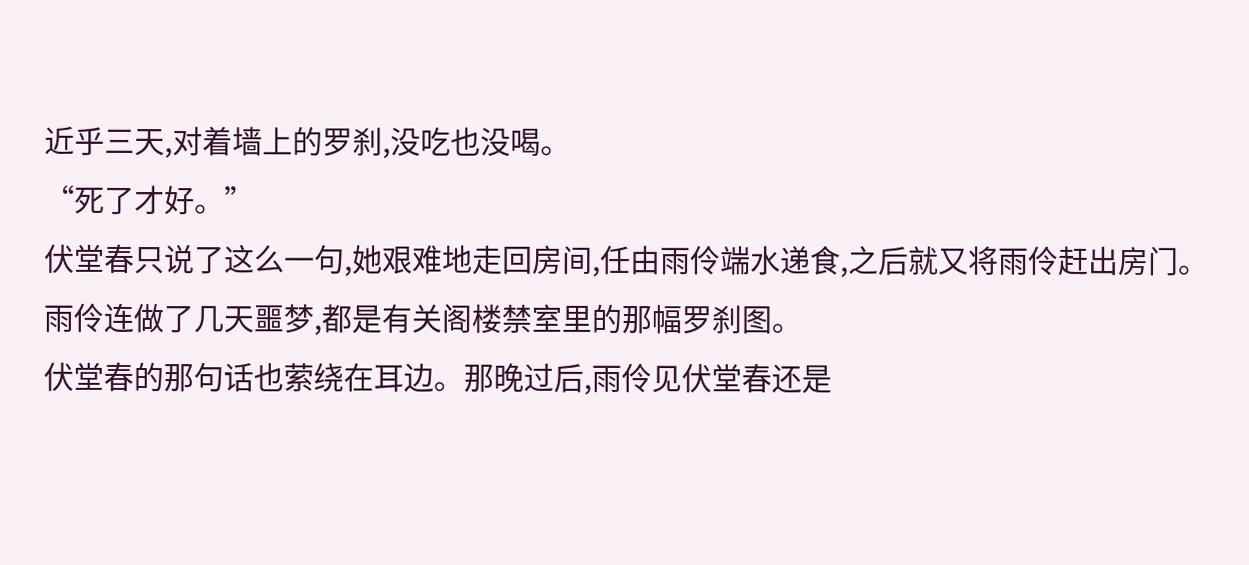近乎三天,对着墙上的罗刹,没吃也没喝。
“死了才好。”
伏堂春只说了这么一句,她艰难地走回房间,任由雨伶端水递食,之后就又将雨伶赶出房门。雨伶连做了几天噩梦,都是有关阁楼禁室里的那幅罗刹图。
伏堂春的那句话也萦绕在耳边。那晚过后,雨伶见伏堂春还是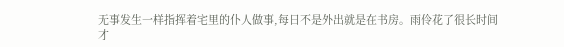无事发生一样指挥着宅里的仆人做事,每日不是外出就是在书房。雨伶花了很长时间才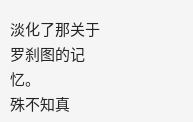淡化了那关于罗刹图的记忆。
殊不知真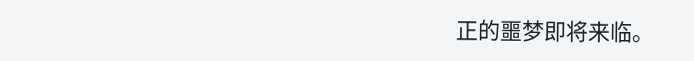正的噩梦即将来临。